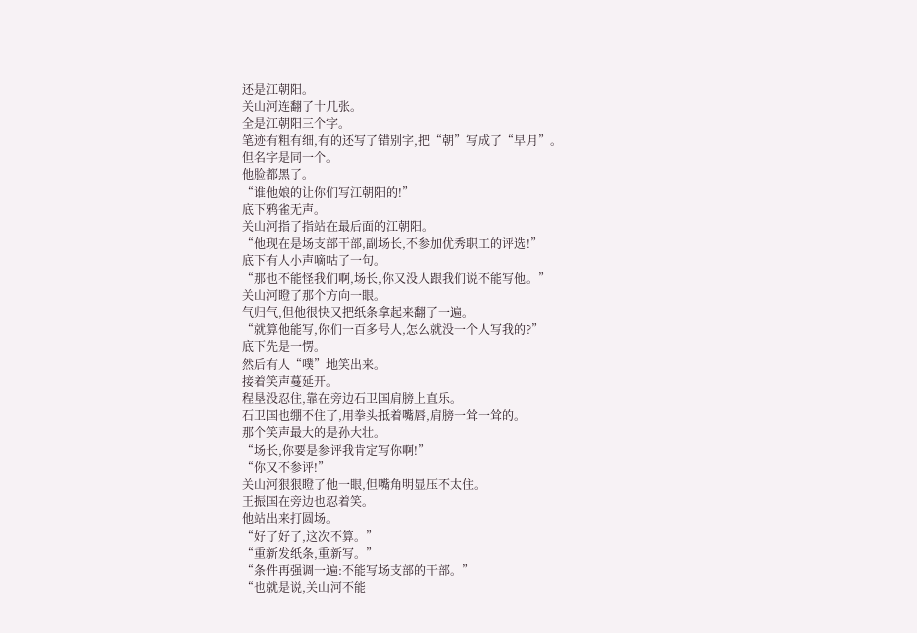还是江朝阳。
关山河连翻了十几张。
全是江朝阳三个字。
笔迹有粗有细,有的还写了错别字,把“朝”写成了“早月”。
但名字是同一个。
他脸都黑了。
“谁他娘的让你们写江朝阳的!”
底下鸦雀无声。
关山河指了指站在最后面的江朝阳。
“他现在是场支部干部,副场长,不参加优秀职工的评选!”
底下有人小声嘀咕了一句。
“那也不能怪我们啊,场长,你又没人跟我们说不能写他。”
关山河瞪了那个方向一眼。
气归气,但他很快又把纸条拿起来翻了一遍。
“就算他能写,你们一百多号人,怎么就没一个人写我的?”
底下先是一愣。
然后有人“噗”地笑出来。
接着笑声蔓延开。
程垦没忍住,靠在旁边石卫国肩膀上直乐。
石卫国也绷不住了,用拳头抵着嘴唇,肩膀一耸一耸的。
那个笑声最大的是孙大壮。
“场长,你要是参评我肯定写你啊!”
“你又不参评!”
关山河狠狠瞪了他一眼,但嘴角明显压不太住。
王振国在旁边也忍着笑。
他站出来打圆场。
“好了好了,这次不算。”
“重新发纸条,重新写。”
“条件再强调一遍:不能写场支部的干部。”
“也就是说,关山河不能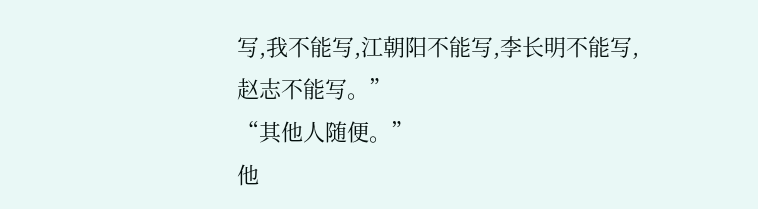写,我不能写,江朝阳不能写,李长明不能写,赵志不能写。”
“其他人随便。”
他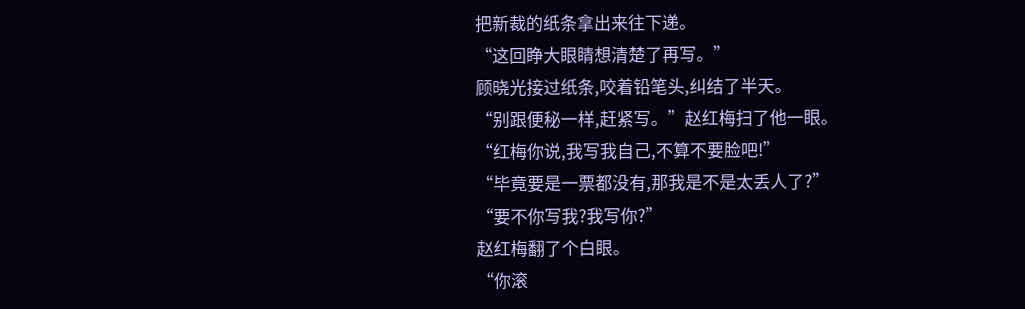把新裁的纸条拿出来往下递。
“这回睁大眼睛想清楚了再写。”
顾晓光接过纸条,咬着铅笔头,纠结了半天。
“别跟便秘一样,赶紧写。”赵红梅扫了他一眼。
“红梅你说,我写我自己,不算不要脸吧!”
“毕竟要是一票都没有,那我是不是太丢人了?”
“要不你写我?我写你?”
赵红梅翻了个白眼。
“你滚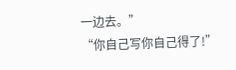一边去。”
“你自己写你自己得了!”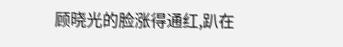顾晓光的脸涨得通红,趴在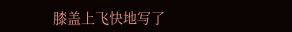膝盖上飞快地写了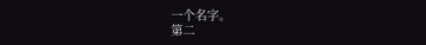一个名字。
第二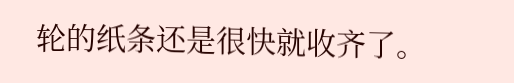轮的纸条还是很快就收齐了。